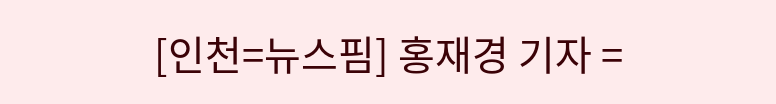[인천=뉴스핌] 홍재경 기자 =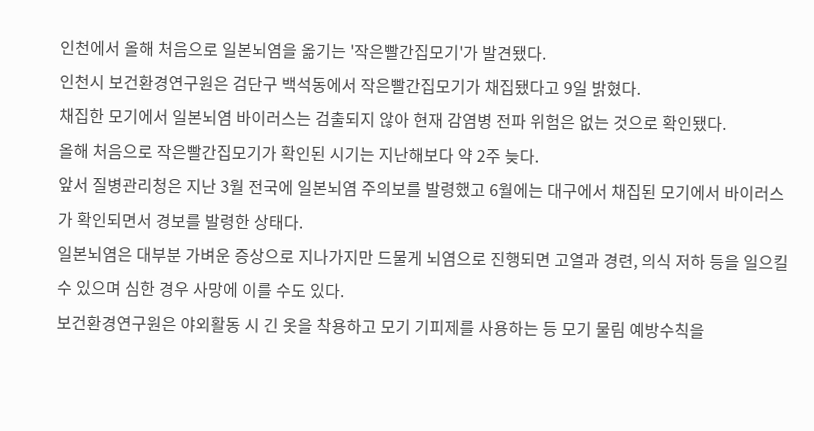인천에서 올해 처음으로 일본뇌염을 옮기는 '작은빨간집모기'가 발견됐다.
인천시 보건환경연구원은 검단구 백석동에서 작은빨간집모기가 채집됐다고 9일 밝혔다.
채집한 모기에서 일본뇌염 바이러스는 검출되지 않아 현재 감염병 전파 위험은 없는 것으로 확인됐다.
올해 처음으로 작은빨간집모기가 확인된 시기는 지난해보다 약 2주 늦다.
앞서 질병관리청은 지난 3월 전국에 일본뇌염 주의보를 발령했고 6월에는 대구에서 채집된 모기에서 바이러스가 확인되면서 경보를 발령한 상태다.
일본뇌염은 대부분 가벼운 증상으로 지나가지만 드물게 뇌염으로 진행되면 고열과 경련, 의식 저하 등을 일으킬 수 있으며 심한 경우 사망에 이를 수도 있다.
보건환경연구원은 야외활동 시 긴 옷을 착용하고 모기 기피제를 사용하는 등 모기 물림 예방수칙을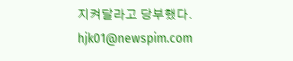지켜달라고 당부했다.
hjk01@newspim.com